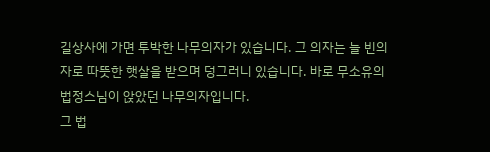길상사에 가면 투박한 나무의자가 있습니다. 그 의자는 늘 빈의자로 따뜻한 햇살을 받으며 덩그러니 있습니다. 바로 무소유의 법정스님이 앉았던 나무의자입니다.
그 법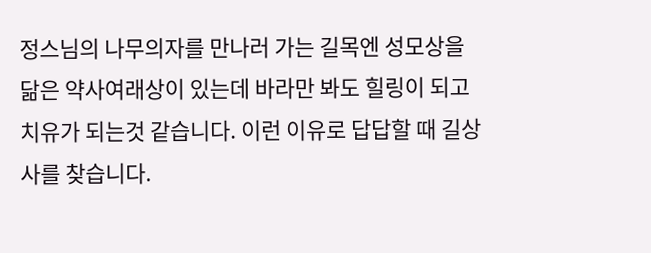정스님의 나무의자를 만나러 가는 길목엔 성모상을 닮은 약사여래상이 있는데 바라만 봐도 힐링이 되고 치유가 되는것 같습니다. 이런 이유로 답답할 때 길상사를 찾습니다.